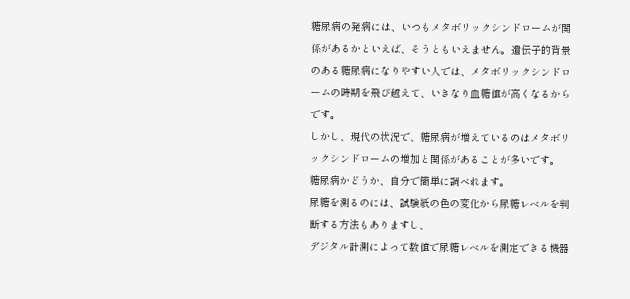糖尿病の発病には、いつもメタボリックシンドロームが関係があるかといえば、そうともいえません。遺伝子的背景のある糖尿病になりやすい人では、メタボリックシンドロームの時期を飛び越えて、いきなり血糖値が高くなるからです。
しかし、現代の状況で、糖尿病が増えているのはメタボリックシンドロームの増加と関係があることが多いです。
糖尿病かどうか、自分で簡単に調べれます。
尿糖を測るのには、試験紙の色の変化から尿糖レベルを判断する方法もありますし、
デジタル計測によって数値で尿糖レベルを測定できる機器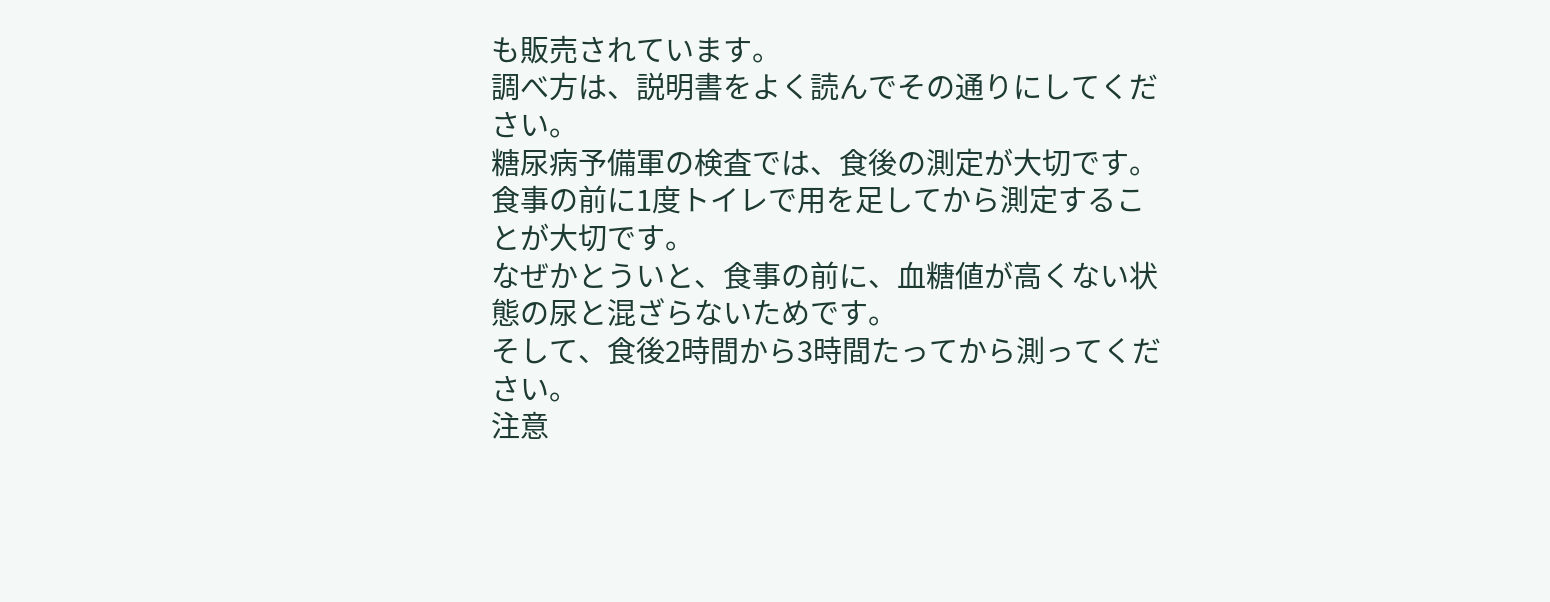も販売されています。
調べ方は、説明書をよく読んでその通りにしてください。
糖尿病予備軍の検査では、食後の測定が大切です。
食事の前に1度トイレで用を足してから測定することが大切です。
なぜかとういと、食事の前に、血糖値が高くない状態の尿と混ざらないためです。
そして、食後2時間から3時間たってから測ってください。
注意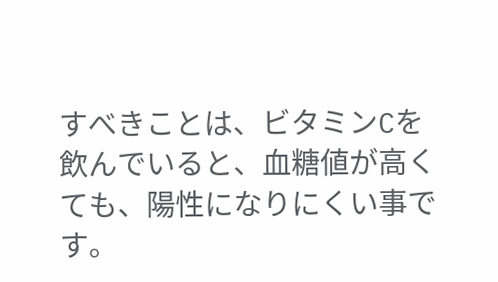すべきことは、ビタミンCを飲んでいると、血糖値が高くても、陽性になりにくい事です。